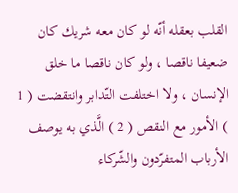القلب بعقله أنّه لو كان معه شريك كان ضعيفا ناقصا ، ولو كان ناقصا ما خلق الإنسان ، ولا اختلفت التّدابر وانتقضت ( 1 ) الأمور مع النقص ( 2 ) الَّذي به يوصف الأرباب المتفرّدون والشّركاء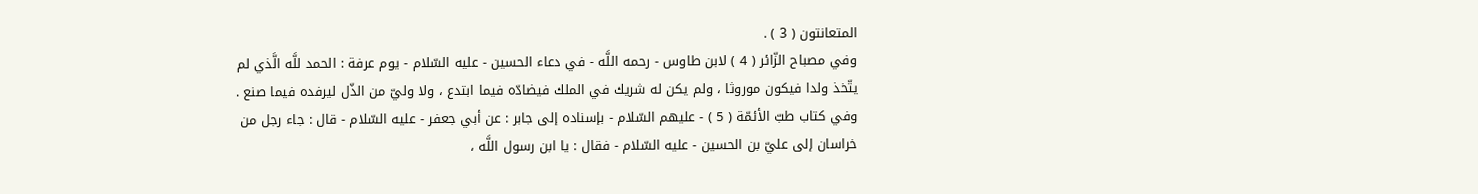المتعانتون ( 3 ) .
وفي مصباح الزّائر ( 4 ) لابن طاوس - رحمه اللَّه - في دعاء الحسين - عليه السّلام - يوم عرفة : الحمد للَّه الَّذي لم يتّخذ ولدا فيكون موروثا ، ولم يكن له شريك في الملك فيضادّه فيما ابتدع ، ولا وليّ من الذّل ليرفده فيما صنع .
وفي كتاب طبّ الأئمّة ( 5 ) - عليهم السّلام - بإسناده إلى جابر : عن أبي جعفر - عليه السّلام - قال : جاء رجل من خراسان إلى عليّ بن الحسين - عليه السّلام - فقال : يا ابن رسول اللَّه ،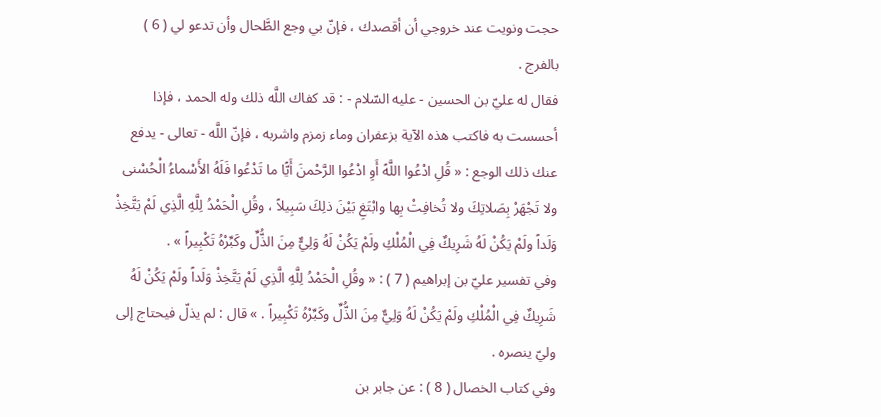حجت ونويت عند خروجي أن أقصدك ، فإنّ بي وجع الطَّحال وأن تدعو لي ( 6 ) بالفرج .
فقال له عليّ بن الحسين - عليه السّلام - : قد كفاك اللَّه ذلك وله الحمد ، فإذا أحسست به فاكتب هذه الآية بزعفران وماء زمزم واشربه ، فإنّ اللَّه - تعالى - يدفع عنك ذلك الوجع : « قُلِ ادْعُوا اللَّهً أَوِ ادْعُوا الرَّحْمنَ أَيًّا ما تَدْعُوا فَلَهُ الأَسْماءُ الْحُسْنى ولا تَجْهَرْ بِصَلاتِكَ ولا تُخافِتْ بِها وابْتَغِ بَيْنَ ذلِكَ سَبِيلاً ، وقُلِ الْحَمْدُ لِلَّهِ الَّذِي لَمْ يَتَّخِذْ وَلَداً ولَمْ يَكُنْ لَهُ شَرِيكٌ فِي الْمُلْكِ ولَمْ يَكُنْ لَهُ وَلِيٌّ مِنَ الذُّلِّ وكَبِّرْهُ تَكْبِيراً » .
وفي تفسير عليّ بن إبراهيم ( 7 ) : « وقُلِ الْحَمْدُ لِلَّهِ الَّذِي لَمْ يَتَّخِذْ وَلَداً ولَمْ يَكُنْ لَهُ شَرِيكٌ فِي الْمُلْكِ ولَمْ يَكُنْ لَهُ وَلِيٌّ مِنَ الذُّلِّ وكَبِّرْهُ تَكْبِيراً . » قال : لم يذلّ فيحتاج إلى وليّ ينصره .
وفي كتاب الخصال ( 8 ) : عن جابر بن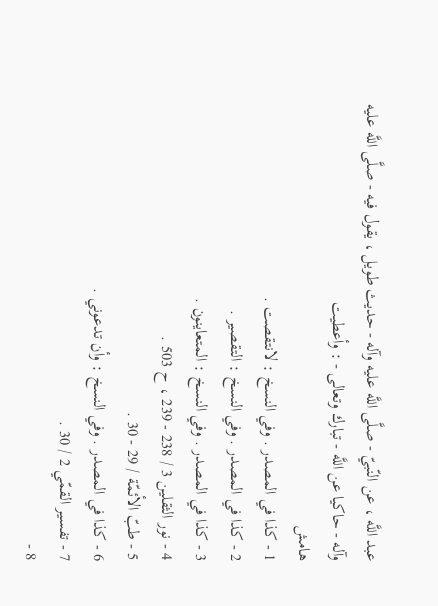عبد اللَّه ، عن النّبيّ - صلَّى اللَّه عليه وآله - حديث طويل ، يقول فيه - صلَّى اللَّه عليه وآله - حاكيا عن اللَّه - تبارك وتعالى - : وأعطيت
هامش
1 - كذا في المصدر . وفي النسخ : لانتقصت .
2 - كذا في المصدر . وفي النسخ : التقصير .
3 - كذا في المصدر . وفي النسخ : المتعاينون .
4 - نور الثقلين 3 / 238 - 239 ، ح 503 .
5 - طبّ الأئمّة / 29 - 30 .
6 - كذا في المصدر . وفي النسخ : وأن تدعوني .
7 - تفسير القمّي 2 / 30 .
8 -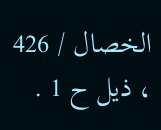الخصال / 426 ، ذيل ح 1 .